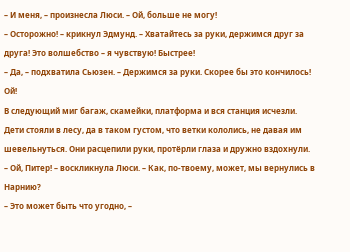– И меня, – произнесла Люси. – Ой, больше не могу!
– Осторожно! – крикнул Эдмунд. – Хватайтесь за руки, держимся друг за друга! Это волшебство – я чувствую! Быстрее!
– Да, – подхватила Сьюзен. – Держимся за руки. Скорее бы это кончилось! Ой!
В следующий миг багаж, скамейки, платформа и вся станция исчезли. Дети стояли в лесу, да в таком густом, что ветки кололись, не давая им шевельнуться. Они расцепили руки, протёрли глаза и дружно вздохнули.
– Ой, Питер! – воскликнула Люси. – Как, по-твоему, может, мы вернулись в Нарнию?
– Это может быть что угодно, –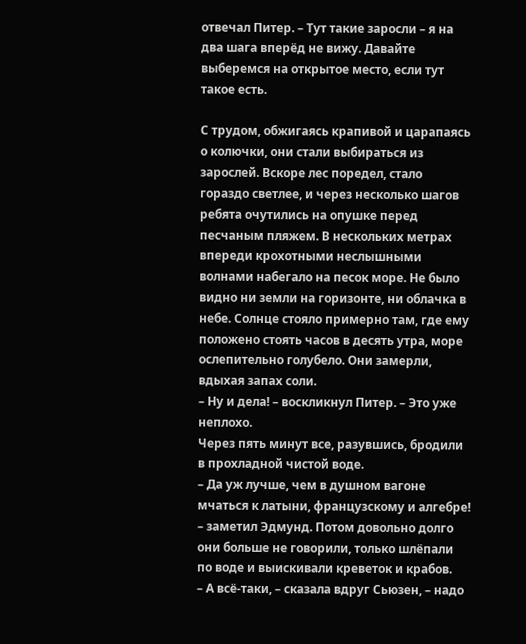отвечал Питер. – Тут такие заросли – я на два шага вперёд не вижу. Давайте выберемся на открытое место, если тут такое есть.

С трудом, обжигаясь крапивой и царапаясь о колючки, они стали выбираться из зарослей. Вскоре лес поредел, стало гораздо светлее, и через несколько шагов ребята очутились на опушке перед песчаным пляжем. В нескольких метрах впереди крохотными неслышными волнами набегало на песок море. Не было видно ни земли на горизонте, ни облачка в небе. Солнце стояло примерно там, где ему положено стоять часов в десять утра, море ослепительно голубело. Они замерли, вдыхая запах соли.
– Ну и дела! – воскликнул Питер. – Это уже неплохо.
Через пять минут все, разувшись, бродили в прохладной чистой воде.
– Да уж лучше, чем в душном вагоне мчаться к латыни, французскому и алгебре! – заметил Эдмунд. Потом довольно долго они больше не говорили, только шлёпали по воде и выискивали креветок и крабов.
– А всё-таки, – сказала вдруг Сьюзен, – надо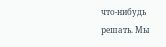что-нибудь решать. Мы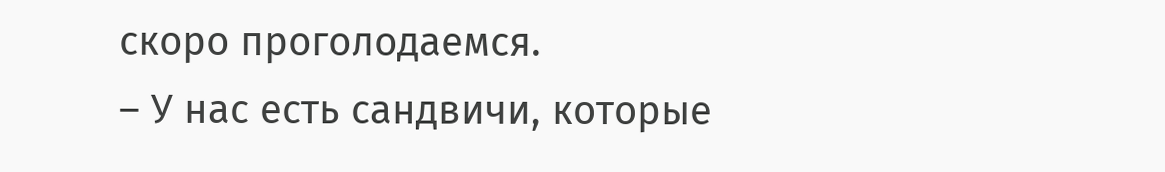скоро проголодаемся.
– У нас есть сандвичи, которые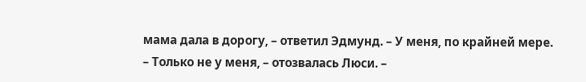мама дала в дорогу, – ответил Эдмунд. – У меня, по крайней мере.
– Только не у меня, – отозвалась Люси. –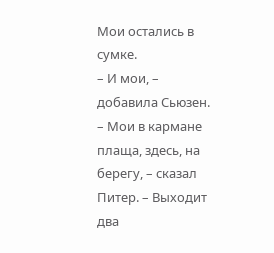Мои остались в сумке.
– И мои, – добавила Сьюзен.
– Мои в кармане плаща, здесь, на берегу, – сказал Питер. – Выходит два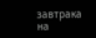завтрака на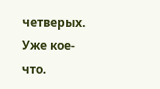четверых. Уже кое-что.